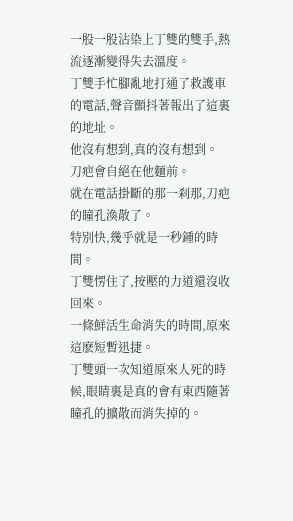一股一股沾染上丁雙的雙手,熱流逐漸變得失去溫度。
丁雙手忙腳亂地打通了救護車的電話,聲音顫抖著報出了這裏的地址。
他沒有想到,真的沒有想到。
刀疤會自絕在他麵前。
就在電話掛斷的那一刹那,刀疤的瞳孔渙散了。
特別快,幾乎就是一秒鍾的時間。
丁雙愣住了,按壓的力道還沒收回來。
一條鮮活生命消失的時間,原來這麽短暫迅捷。
丁雙頭一次知道原來人死的時候,眼睛裏是真的會有東西隨著瞳孔的擴散而消失掉的。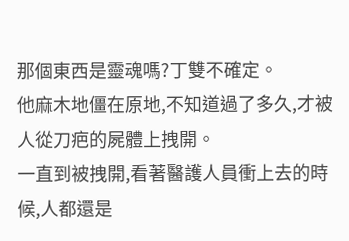那個東西是靈魂嗎?丁雙不確定。
他麻木地僵在原地,不知道過了多久,才被人從刀疤的屍體上拽開。
一直到被拽開,看著醫護人員衝上去的時候,人都還是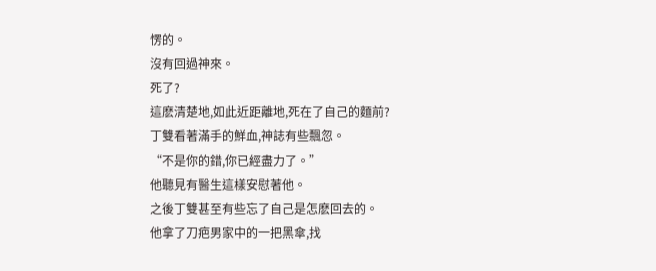愣的。
沒有回過神來。
死了?
這麽清楚地,如此近距離地,死在了自己的麵前?
丁雙看著滿手的鮮血,神誌有些飄忽。
“不是你的錯,你已經盡力了。”
他聽見有醫生這樣安慰著他。
之後丁雙甚至有些忘了自己是怎麽回去的。
他拿了刀疤男家中的一把黑傘,找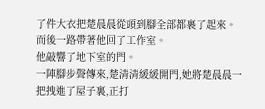了件大衣把楚晨晨從頭到腳全部都裹了起來。
而後一路帶著他回了工作室。
他敲響了地下室的門。
一陣腳步聲傳來,楚清清緩緩開門,她將楚晨晨一把拽進了屋子裏,正打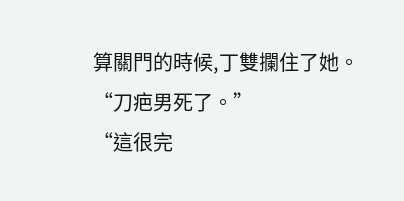算關門的時候,丁雙攔住了她。
“刀疤男死了。”
“這很完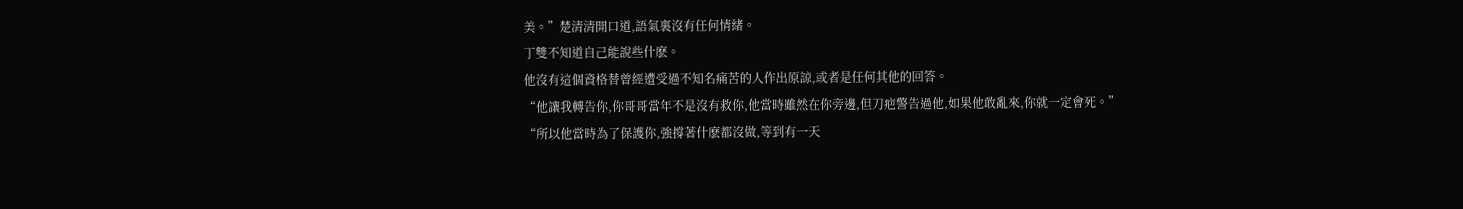美。”楚清清開口道,語氣裏沒有任何情緒。
丁雙不知道自己能說些什麽。
他沒有這個資格替曾經遭受過不知名痛苦的人作出原諒,或者是任何其他的回答。
“他讓我轉告你,你哥哥當年不是沒有救你,他當時雖然在你旁邊,但刀疤警告過他,如果他敢亂來,你就一定會死。”
“所以他當時為了保護你,強撐著什麽都沒做,等到有一天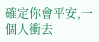確定你會平安,一個人衝去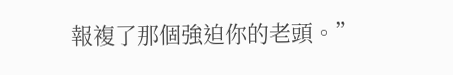報複了那個強迫你的老頭。”